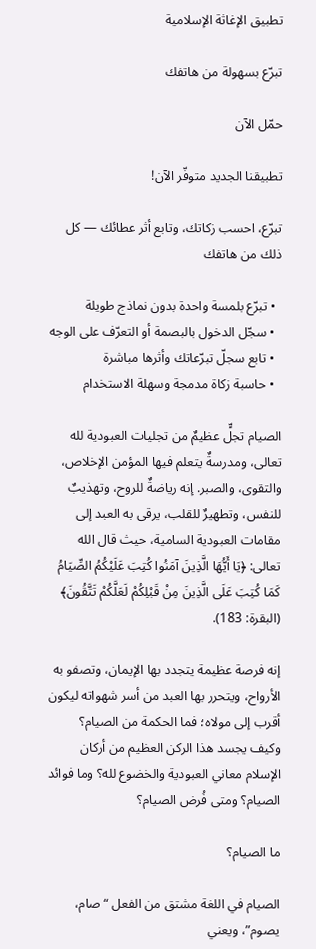تطبيق الإغاثة الإسلامية

تبرّع بسهولة من هاتفك

حمّل الآن

تطبيقنا الجديد متوفّر الآن!

تبرّع، احسب زكاتك، وتابع أثر عطائك — كل ذلك من هاتفك

  • تبرّع بلمسة واحدة بدون نماذج طويلة
  • سجّل الدخول بالبصمة أو التعرّف على الوجه
  • تابع سجلّ تبرّعاتك وأثرها مباشرة
  • حاسبة زكاة مدمجة وسهلة الاستخدام

الصيام تجلٍّ عظيمٌ من تجليات العبودية لله تعالى، ومدرسةٌ يتعلم فيها المؤمن الإخلاص، والتقوى، والصبر. إنه رياضةٌ للروح، وتهذيبٌ للنفس، وتطهيرٌ للقلب، يرقى به العبد إلى مقامات العبودية السامية، حيث قال الله تعالى: ﴿يَا أَيُّهَا الَّذِينَ آمَنُوا كُتِبَ عَلَيْكُمُ الصِّيَامُ كَمَا كُتِبَ عَلَى الَّذِينَ مِنْ قَبْلِكُمْ لَعَلَّكُمْ تَتَّقُونَ﴾ (البقرة: 183).

إنه فرصة عظيمة يتجدد بها الإيمان، وتصفو به الأرواح، ويتحرر بها العبد من أسر شهواته ليكون أقرب إلى مولاه؛ فما الحكمة من الصيام؟ وكيف يجسد هذا الركن العظيم من أركان الإسلام معاني العبودية والخضوع لله؟ وما فوائد الصيام؟ ومتى فُرض الصيام؟

ما الصيام؟

الصيام في اللغة مشتق من الفعل “صام، يصوم”، ويعني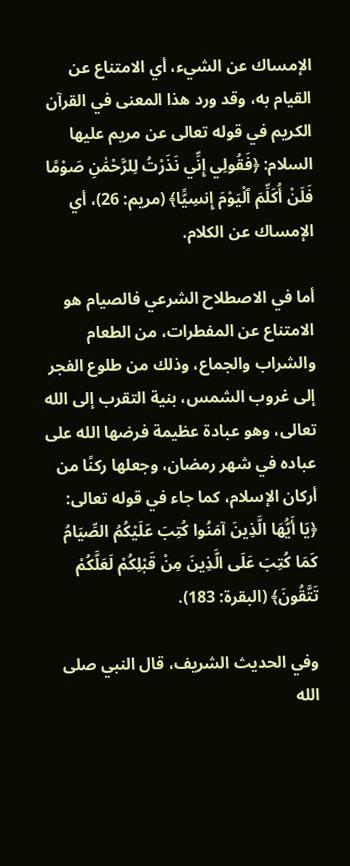الإمساك عن الشيء، أي الامتناع عن القيام به، وقد ورد هذا المعنى في القرآن الكريم في قوله تعالى عن مريم عليها السلام: ﴿فَقُولِي إِنِّي نَذَرْتُ لِلرَّحْمَٰنِ صَوْمًا فَلَنْ أُكَلِّمَ ٱلْيَوْمَ إِنسِيًّا﴾ (مريم: 26)، أي الإمساك عن الكلام.

أما في الاصطلاح الشرعي فالصيام هو الامتناع عن المفطرات، من الطعام والشراب والجماع، وذلك من طلوع الفجر إلى غروب الشمس، بنية التقرب إلى الله تعالى، وهو عبادة عظيمة فرضها الله على عباده في شهر رمضان، وجعلها ركنًا من أركان الإسلام، كما جاء في قوله تعالى: ﴿يَا أَيُّهَا الَّذِينَ آمَنُوا كُتِبَ عَلَيْكُمُ الصِّيَامُ كَمَا كُتِبَ عَلَى الَّذِينَ مِنْ قَبْلِكُمْ لَعَلَّكُمْ تَتَّقُونَ﴾ (البقرة: 183).

وفي الحديث الشريف، قال النبي صلى الله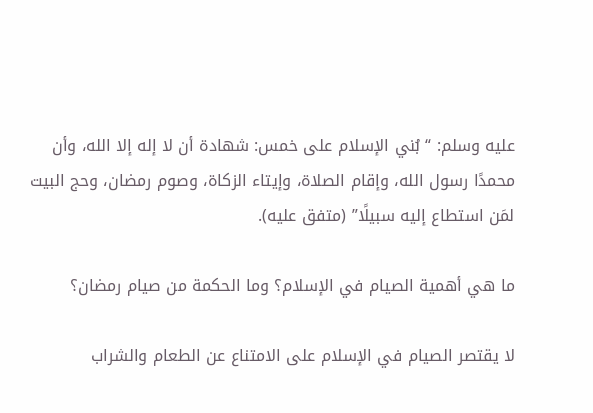عليه وسلم: “بُني الإسلام على خمس: شهادة أن لا إله إلا الله، وأن محمدًا رسول الله، وإقام الصلاة، وإيتاء الزكاة، وصوم رمضان، وحج البيت لمَن استطاع إليه سبيلًا” (متفق عليه).

ما هي أهمية الصيام في الإسلام؟ وما الحكمة من صيام رمضان؟

لا يقتصر الصيام في الإسلام على الامتناع عن الطعام والشراب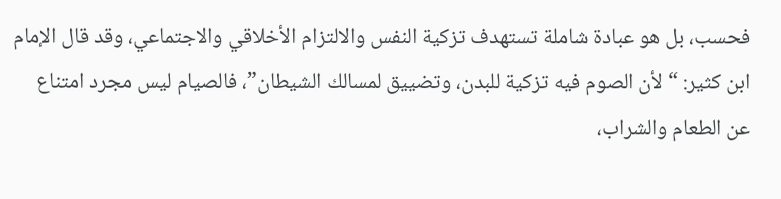فحسب، بل هو عبادة شاملة تستهدف تزكية النفس والالتزام الأخلاقي والاجتماعي، وقد قال الإمام ابن كثير: “لأن الصوم فيه تزكية للبدن، وتضييق لمسالك الشيطان”، فالصيام ليس مجرد امتناع عن الطعام والشراب،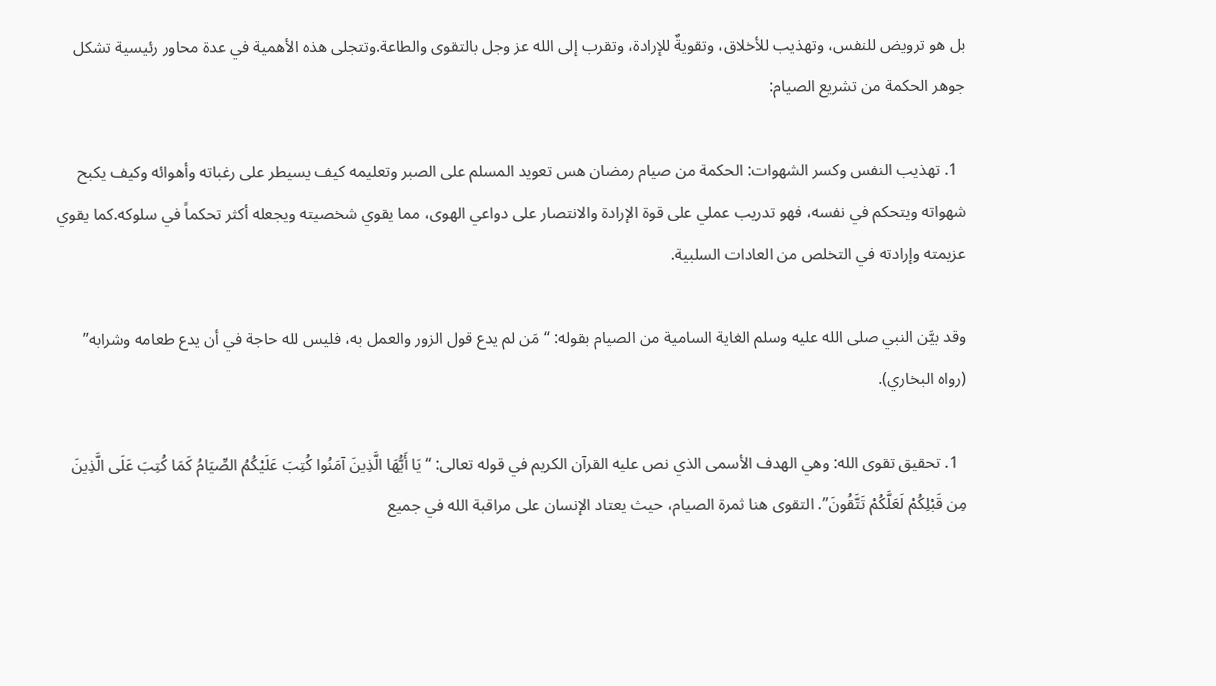بل هو ترويض للنفس، وتهذيب للأخلاق، وتقويةٌ للإرادة، وتقرب إلى الله عز وجل بالتقوى والطاعة.وتتجلى هذه الأهمية في عدة محاور رئيسية تشكل جوهر الحكمة من تشريع الصيام:

  1. تهذيب النفس وكسر الشهوات: الحكمة من صيام رمضان هس تعويد المسلم على الصبر وتعليمه كيف يسيطر على رغباته وأهوائه وكيف يكبح شهواته ويتحكم في نفسه، فهو تدريب عملي على قوة الإرادة والانتصار على دواعي الهوى، مما يقوي شخصيته ويجعله أكثر تحكماً في سلوكه.كما يقوي عزيمته وإرادته في التخلص من العادات السلبية.

وقد بيَّن النبي صلى الله عليه وسلم الغاية السامية من الصيام بقوله: “مَن لم يدع قول الزور والعمل به، فليس لله حاجة في أن يدع طعامه وشرابه” (رواه البخاري).

  1. تحقيق تقوى الله: وهي الهدف الأسمى الذي نص عليه القرآن الكريم في قوله تعالى: “يَا أَيُّهَا الَّذِينَ آمَنُوا كُتِبَ عَلَيْكُمُ الصِّيَامُ كَمَا كُتِبَ عَلَى الَّذِينَ مِن قَبْلِكُمْ لَعَلَّكُمْ تَتَّقُونَ”. التقوى هنا ثمرة الصيام، حيث يعتاد الإنسان على مراقبة الله في جميع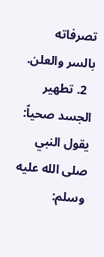تصرفاته بالسر والعلن.
  2. تطهير الجسد صحياً: يقول النبي صلى الله عليه وسلم: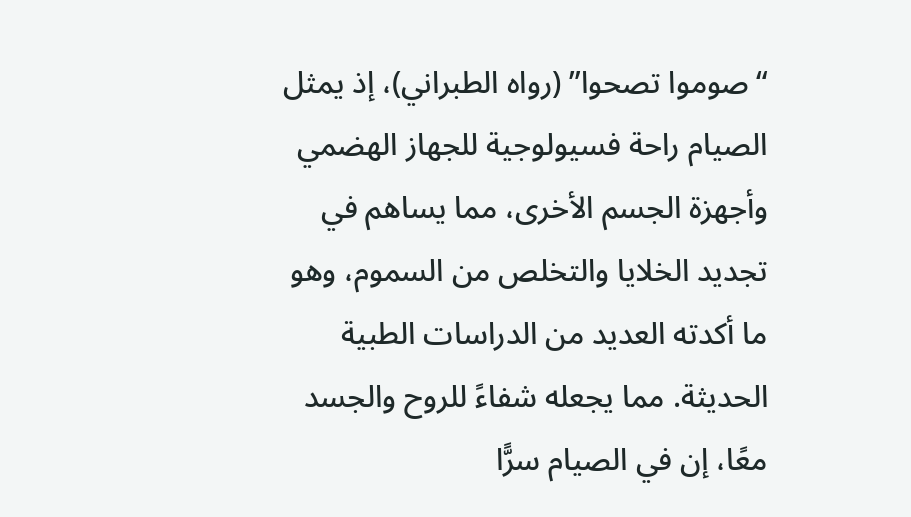“صوموا تصحوا” (رواه الطبراني)، إذ يمثل الصيام راحة فسيولوجية للجهاز الهضمي وأجهزة الجسم الأخرى، مما يساهم في تجديد الخلايا والتخلص من السموم، وهو ما أكدته العديد من الدراسات الطبية الحديثة. مما يجعله شفاءً للروح والجسد معًا، إن في الصيام سرًّا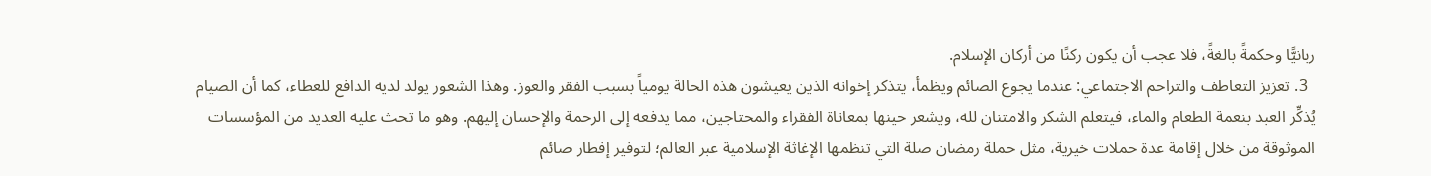ربانيًّا وحكمةً بالغةً، فلا عجب أن يكون ركنًا من أركان الإسلام.
  3. تعزيز التعاطف والتراحم الاجتماعي: عندما يجوع الصائم ويظمأ، يتذكر إخوانه الذين يعيشون هذه الحالة يومياً بسبب الفقر والعوز. وهذا الشعور يولد لديه الدافع للعطاء، كما أن الصيام يُذكِّر العبد بنعمة الطعام والماء، فيتعلم الشكر والامتنان لله، ويشعر حينها بمعاناة الفقراء والمحتاجين، مما يدفعه إلى الرحمة والإحسان إليهم. وهو ما تحث عليه العديد من المؤسسات الموثوقة من خلال إقامة عدة حملات خيرية، مثل حملة رمضان صلة التي تنظمها الإغاثة الإسلامية عبر العالم؛ لتوفير إفطار صائم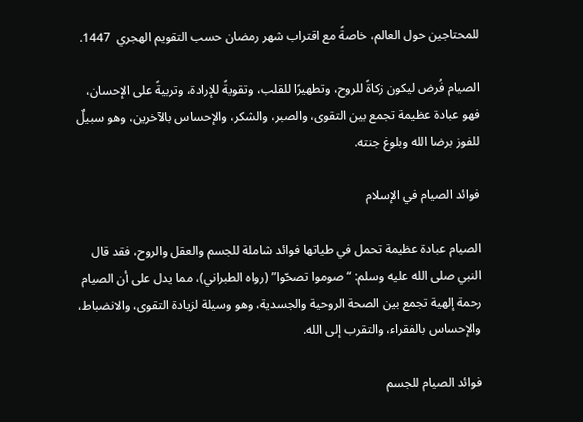للمحتاجين حول العالم، خاصةً مع اقتراب شهر رمضان حسب التقويم الهجري  1447.

الصيام فُرض ليكون زكاةً للروح، وتطهيرًا للقلب، وتقويةً للإرادة، وتربيةً على الإحسان، فهو عبادة عظيمة تجمع بين التقوى، والصبر، والشكر، والإحساس بالآخرين، وهو سبيلٌ للفوز برضا الله وبلوغ جنته.

فوائد الصيام في الإسلام

الصيام عبادة عظيمة تحمل في طياتها فوائد شاملة للجسم والعقل والروح، فقد قال النبي صلى الله عليه وسلم: “صوموا تصحّوا” (رواه الطبراني)، مما يدل على أن الصيام رحمة إلهية تجمع بين الصحة الروحية والجسدية، وهو وسيلة لزيادة التقوى، والانضباط، والإحساس بالفقراء، والتقرب إلى الله.

فوائد الصيام للجسم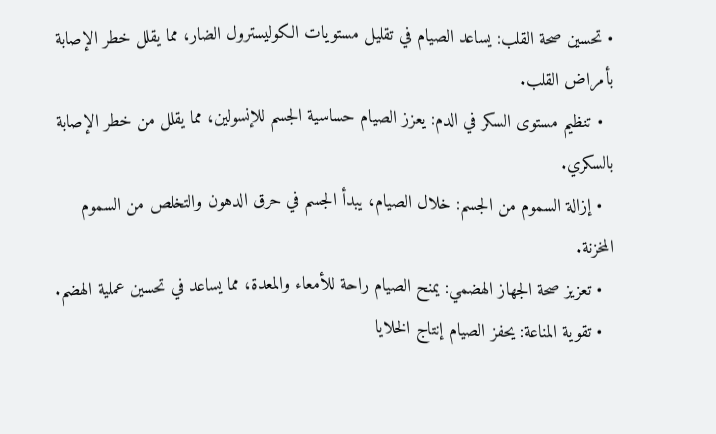• تحسين صحة القلب: يساعد الصيام في تقليل مستويات الكوليسترول الضار، مما يقلل خطر الإصابة بأمراض القلب.
  • تنظيم مستوى السكر في الدم: يعزز الصيام حساسية الجسم للإنسولين، مما يقلل من خطر الإصابة بالسكري.
  • إزالة السموم من الجسم: خلال الصيام، يبدأ الجسم في حرق الدهون والتخلص من السموم المخزنة.
  • تعزيز صحة الجهاز الهضمي: يمنح الصيام راحة للأمعاء والمعدة، مما يساعد في تحسين عملية الهضم.
  • تقوية المناعة: يحفز الصيام إنتاج الخلايا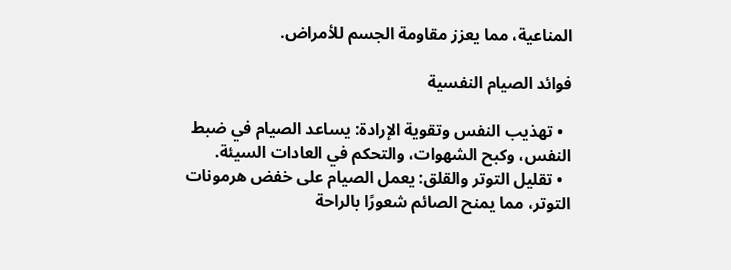المناعية، مما يعزز مقاومة الجسم للأمراض.

فوائد الصيام النفسية

  • تهذيب النفس وتقوية الإرادة: يساعد الصيام في ضبط النفس، وكبح الشهوات، والتحكم في العادات السيئة.
  • تقليل التوتر والقلق: يعمل الصيام على خفض هرمونات التوتر، مما يمنح الصائم شعورًا بالراحة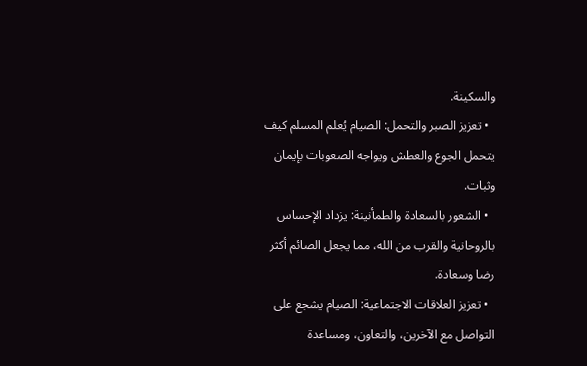والسكينة.
  • تعزيز الصبر والتحمل: الصيام يُعلم المسلم كيف يتحمل الجوع والعطش ويواجه الصعوبات بإيمان وثبات.
  • الشعور بالسعادة والطمأنينة: يزداد الإحساس بالروحانية والقرب من الله، مما يجعل الصائم أكثر رضا وسعادة.
  • تعزيز العلاقات الاجتماعية: الصيام يشجع على التواصل مع الآخرين، والتعاون، ومساعدة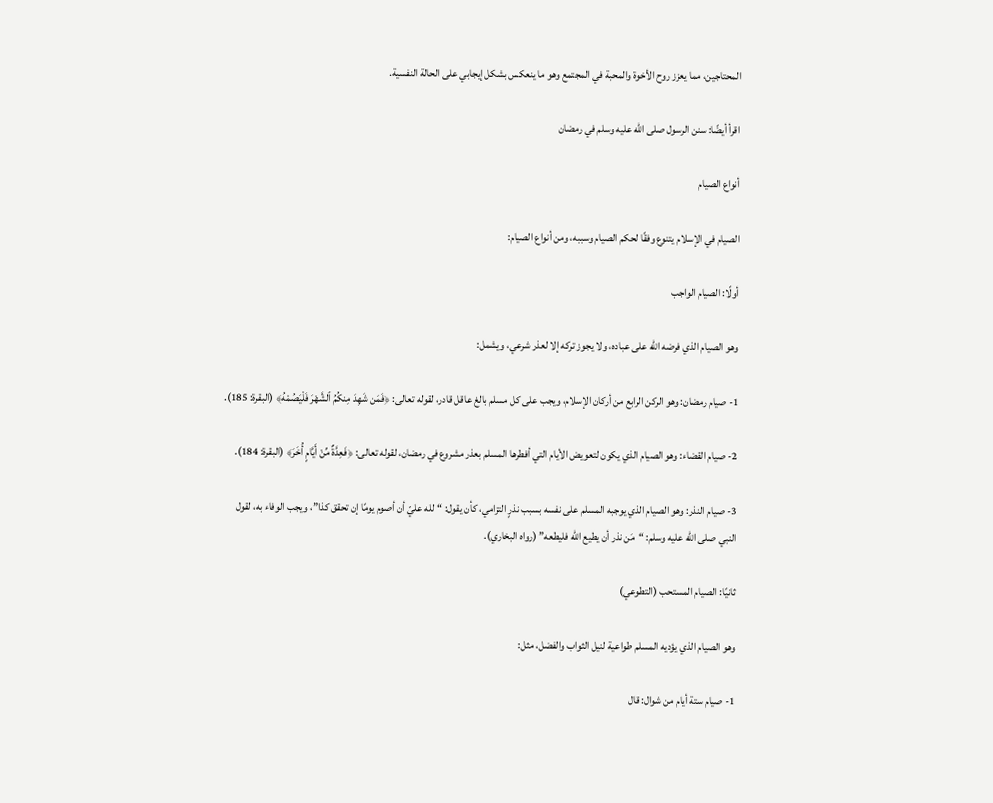المحتاجين، مما يعزز روح الأخوة والمحبة في المجتمع وهو ما ينعكس بشكل إيجابي على الحالة النفسية.

اقرأ أيضًا: سنن الرسول صلى الله عليه وسلم في رمضان

أنواع الصيام

الصيام في الإسلام يتنوع وفقًا لحكم الصيام وسببه، ومن أنواع الصيام:

أولًا: الصيام الواجب

وهو الصيام الذي فرضه الله على عباده، ولا يجوز تركه إلا لعذر شرعي، ويشمل:

1- صيام رمضان: وهو الركن الرابع من أركان الإسلام، ويجب على كل مسلم بالغ عاقل قادر، لقوله تعالى: ﴿فَمَن شَهِدَ مِنكُمُ ٱلشَّهْرَ فَلْيَصُمْهُ﴾ (البقرة: 185).

2- صيام القضاء: وهو الصيام الذي يكون لتعويض الأيام التي أفطرها المسلم بعذر مشروع في رمضان، لقوله تعالى: ﴿فَعِدَّةٌ مِّنْ أَيَّامٍ أُخَرَ﴾ (البقرة: 184).

3- صيام النذر: وهو الصيام الذي يوجبه المسلم على نفسه بسبب نذرٍ التزامي، كأن يقول: “لله عليّ أن أصوم يومًا إن تحقق كذا”، ويجب الوفاء به، لقول النبي صلى الله عليه وسلم: “مَن نذر أن يطيع الله فليطعه” (رواه البخاري).

ثانيًا: الصيام المستحب (التطوعي)

وهو الصيام الذي يؤديه المسلم طواعية لنيل الثواب والفضل، مثل:

1- صيام ستة أيام من شوال: قال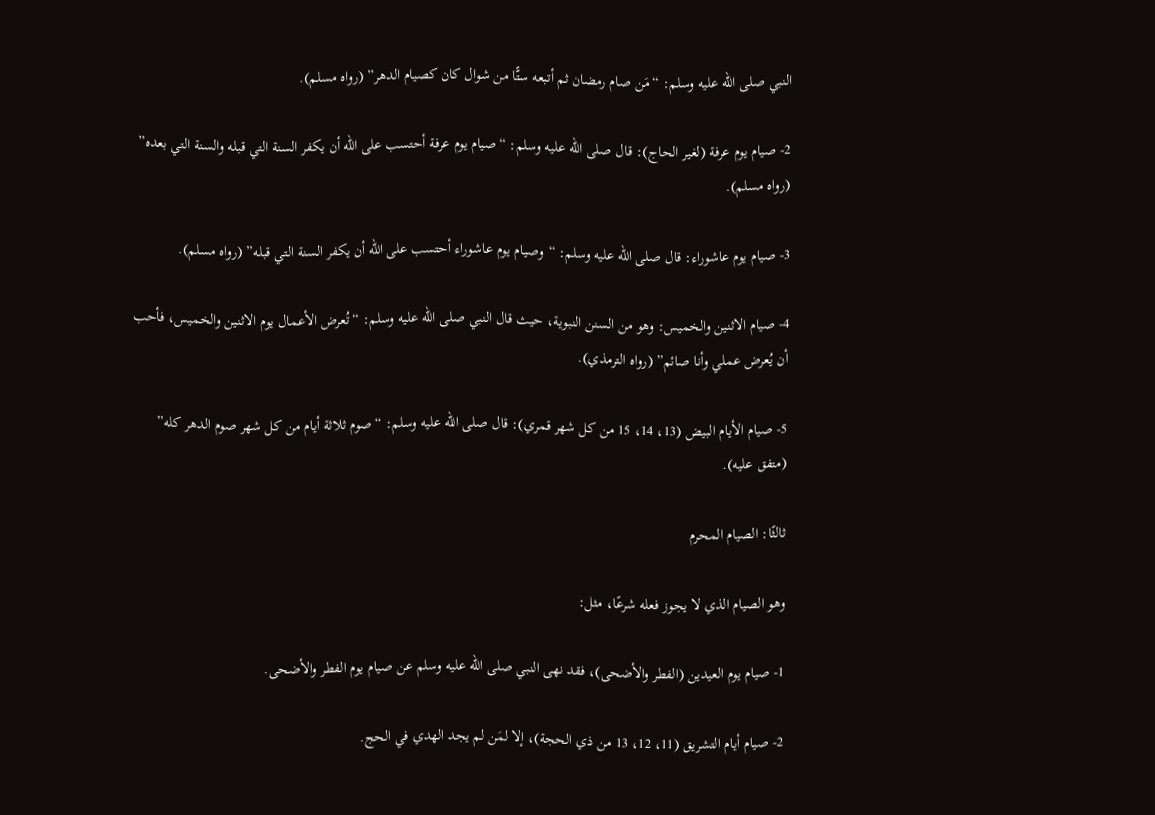النبي صلى الله عليه وسلم: “مَن صام رمضان ثم أتبعه ستًّا من شوال كان كصيام الدهر” (رواه مسلم).

2- صيام يوم عرفة (لغير الحاج): قال صلى الله عليه وسلم: “صيام يوم عرفة أحتسب على الله أن يكفر السنة التي قبله والسنة التي بعده” (رواه مسلم).

3- صيام يوم عاشوراء: قال صلى الله عليه وسلم: “وصيام يوم عاشوراء أحتسب على الله أن يكفر السنة التي قبله” (رواه مسلم).

4- صيام الاثنين والخميس: وهو من السنن النبوية، حيث قال النبي صلى الله عليه وسلم: “تُعرض الأعمال يوم الاثنين والخميس، فأحب أن يُعرض عملي وأنا صائم” (رواه الترمذي).

5- صيام الأيام البيض (13، 14، 15 من كل شهر قمري): قال صلى الله عليه وسلم: “صوم ثلاثة أيام من كل شهر صوم الدهر كله” (متفق عليه).

ثالثًا: الصيام المحرم

وهو الصيام الذي لا يجوز فعله شرعًا، مثل:

1- صيام يوم العيدين (الفطر والأضحى)، فقد نهى النبي صلى الله عليه وسلم عن صيام يوم الفطر والأضحى.

2- صيام أيام التشريق (11، 12، 13 من ذي الحجة)، إلا لمَن لم يجد الهدي في الحج.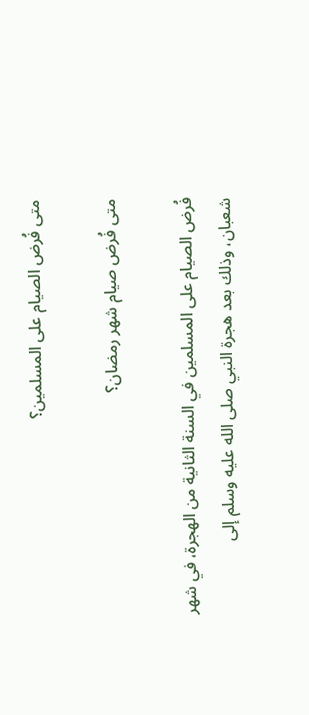متى فُرض الصيام على المسلمين؟

متى فُرض صيام شهر رمضان؟

فُرض الصيام على المسلمين في السنة الثانية من الهجرة، في شهر شعبان، وذلك بعد هجرة النبي صلى الله عليه وسلم إلى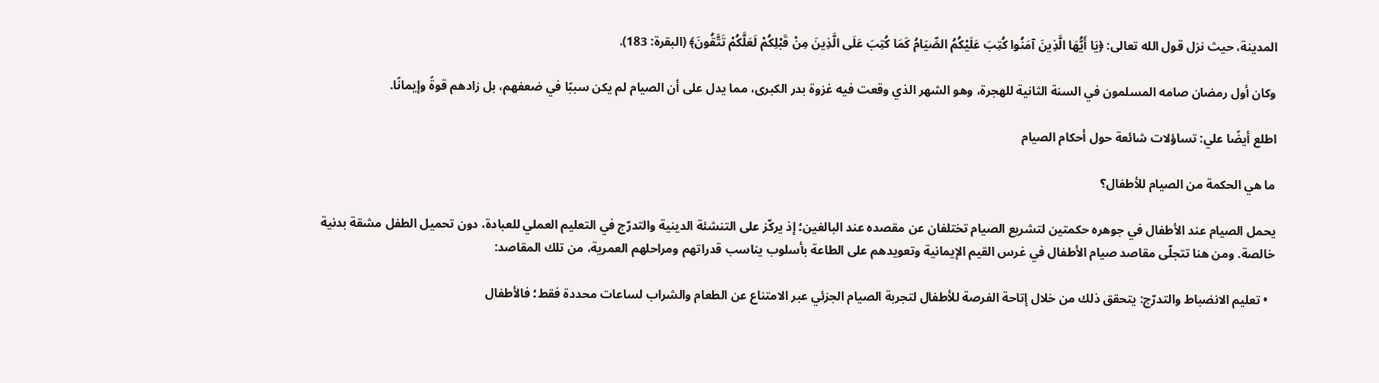المدينة، حيث نزل قول الله تعالى: ﴿يَا أَيُّهَا الَّذِينَ آمَنُوا كُتِبَ عَلَيْكُمُ الصِّيَامُ كَمَا كُتِبَ عَلَى الَّذِينَ مِنْ قَبْلِكُمْ لَعَلَّكُمْ تَتَّقُونَ﴾ (البقرة: 183).

وكان أول رمضان صامه المسلمون في السنة الثانية للهجرة، وهو الشهر الذي وقعت فيه غزوة بدر الكبرى، مما يدل على أن الصيام لم يكن سببًا في ضعفهم، بل زادهم قوةً وإيمانًا.

اطلع أيضًا علي: تساؤلات شائعة حول أحكام الصيام

ما هي الحكمة من الصيام للأطفال؟

يحمل الصيام عند الأطفال في جوهره حكمتين لتشريع الصيام تختلفان عن مقصده عند البالغين؛ إذ يركّز على التنشئة الدينية والتدرّج في التعليم العملي للعبادة، دون تحميل الطفل مشقة بدنية خالصة. ومن هنا تتجلّى مقاصد صيام الأطفال في غرس القيم الإيمانية وتعويدهم على الطاعة بأسلوب يناسب قدراتهم ومراحلهم العمرية، من تلك المقاصد:

  • تعليم الانضباط والتدرّج: يتحقق ذلك من خلال إتاحة الفرصة للأطفال لتجربة الصيام الجزئي عبر الامتناع عن الطعام والشراب لساعات محددة فقط؛ فالأطفال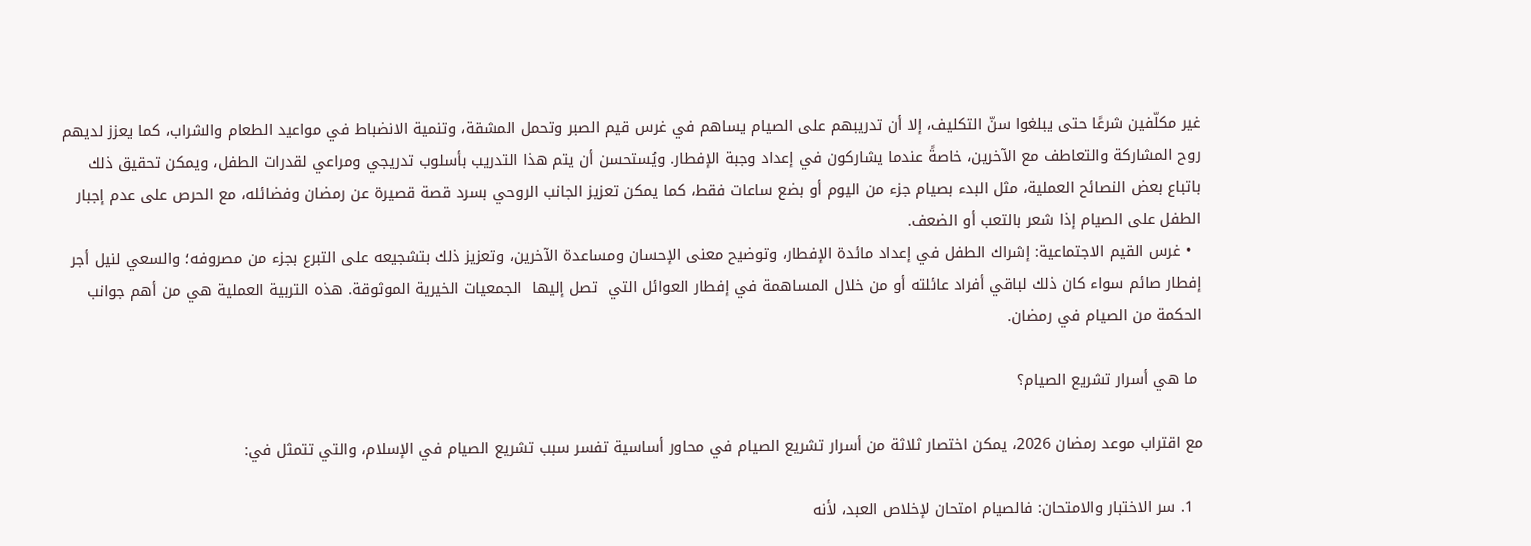غير مكلّفين شرعًا حتى يبلغوا سنّ التكليف، إلا أن تدريبهم على الصيام يساهم في غرس قيم الصبر وتحمل المشقة، وتنمية الانضباط في مواعيد الطعام والشراب، كما يعزز لديهم روح المشاركة والتعاطف مع الآخرين، خاصةً عندما يشاركون في إعداد وجبة الإفطار. ويُستحسن أن يتم هذا التدريب بأسلوب تدريجي ومراعي لقدرات الطفل، ويمكن تحقيق ذلك باتباع بعض النصائح العملية، مثل البدء بصيام جزء من اليوم أو بضع ساعات فقط، كما يمكن تعزيز الجانب الروحي بسرد قصة قصيرة عن رمضان وفضائله، مع الحرص على عدم إجبار الطفل على الصيام إذا شعر بالتعب أو الضعف.
  • غرس القيم الاجتماعية: إشراك الطفل في إعداد مائدة الإفطار، وتوضيح معنى الإحسان ومساعدة الآخرين، وتعزيز ذلك بتشجيعه على التبرع بجزء من مصروفه؛ والسعي لنيل أجر إفطار صائم سواء كان ذلك لباقي أفراد عائلته أو من خلال المساهمة في إفطار العوائل التي  تصل إليها  الجمعيات الخيرية الموثوقة. هذه التربية العملية هي من أهم جوانب الحكمة من الصيام في رمضان.

 ما هي أسرار تشريع الصيام؟

مع اقتراب موعد رمضان 2026، يمكن اختصار ثلاثة من أسرار تشريع الصيام في محاور أساسية تفسر سبب تشريع الصيام في الإسلام، والتي تتمثل في:

  1. سر الاختبار والامتحان: فالصيام امتحان لإخلاص العبد، لأنه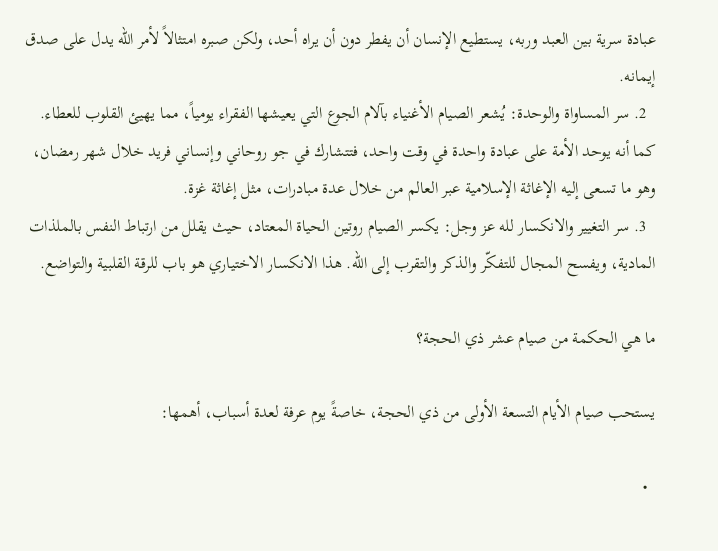عبادة سرية بين العبد وربه، يستطيع الإنسان أن يفطر دون أن يراه أحد، ولكن صبره امتثالاً لأمر الله يدل على صدق إيمانه.
  2. سر المساواة والوحدة: يُشعر الصيام الأغنياء بآلام الجوع التي يعيشها الفقراء يومياً، مما يهيئ القلوب للعطاء. كما أنه يوحد الأمة على عبادة واحدة في وقت واحد، فتتشارك في جو روحاني وإنساني فريد خلال شهر رمضان، وهو ما تسعى إليه الإغاثة الإسلامية عبر العالم من خلال عدة مبادرات، مثل إغاثة غزة.
  3. سر التغيير والانكسار لله عز وجل: يكسر الصيام روتين الحياة المعتاد، حيث يقلل من ارتباط النفس بالملذات المادية، ويفسح المجال للتفكّر والذكر والتقرب إلى الله. هذا الانكسار الاختياري هو باب للرقة القلبية والتواضع.

ما هي الحكمة من صيام عشر ذي الحجة؟

يستحب صيام الأيام التسعة الأولى من ذي الحجة، خاصةً يوم عرفة لعدة أسباب، أهمها:

  •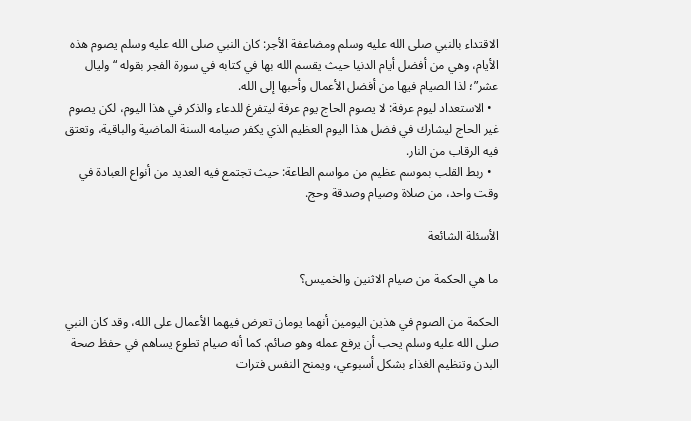الاقتداء بالنبي صلى الله عليه وسلم ومضاعفة الأجر: كان النبي صلى الله عليه وسلم يصوم هذه الأيام، وهي من أفضل أيام الدنيا حيث يقسم الله بها في كتابه في سورة الفجر بقوله “وليال عشر”؛ لذا الصيام فيها من أفضل الأعمال وأحبها إلى الله.
  • الاستعداد ليوم عرفة: لا يصوم الحاج يوم عرفة ليتفرغ للدعاء والذكر في هذا اليوم، لكن يصوم غير الحاج ليشارك في فضل هذا اليوم العظيم الذي يكفر صيامه السنة الماضية والباقية، وتعتق فيه الرقاب من النار.
  • ربط القلب بموسم عظيم من مواسم الطاعة: حيث تجتمع فيه العديد من أنواع العبادة في وقت واحد، من صلاة وصيام وصدقة وحج.

الأسئلة الشائعة

ما هي الحكمة من صيام الاثنين والخميس؟

الحكمة من الصوم في هذين اليومين أنهما يومان تعرض فيهما الأعمال على الله، وقد كان النبي صلى الله عليه وسلم يحب أن يرفع عمله وهو صائم. كما أنه صيام تطوع يساهم في حفظ صحة البدن وتنظيم الغذاء بشكل أسبوعي، ويمنح النفس فترات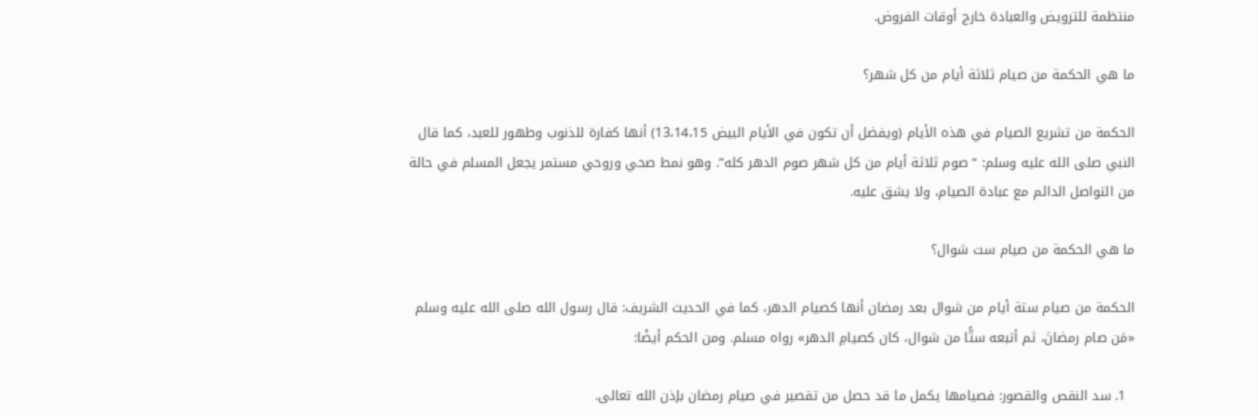منتظمة للترويض والعبادة خارج أوقات الفروض.

ما هي الحكمة من صيام ثلاثة أيام من كل شهر؟

الحكمة من تشريع الصيام في هذه الأيام (ويفضل أن تكون في الأيام البيض 13،14،15) أنها كفارة للذنوب وطهور للعبد، كما قال النبي صلى الله عليه وسلم: “صوم ثلاثة أيام من كل شهر صوم الدهر كله”. وهو نمط صحي وروحي مستمر يجعل المسلم في حالة من التواصل الدائم مع عبادة الصيام، ولا يشق عليه.

ما هي الحكمة من صيام ست شوال؟

الحكمة من صيام ستة أيام من شوال بعد رمضان أنها كصيام الدهر، كما في الحديث الشريف: قال رسول الله صلى الله عليه وسلم «مَن صام رمضانَ، ثم أتبعه ستًّا من شوال، كان كصيامِ الدهر» رواه مسلم. ومن الحكم أيضًا:

  1. سد النقص والقصور: فصيامها يكمل ما قد حصل من تقصير في صيام رمضان بإذن الله تعالى.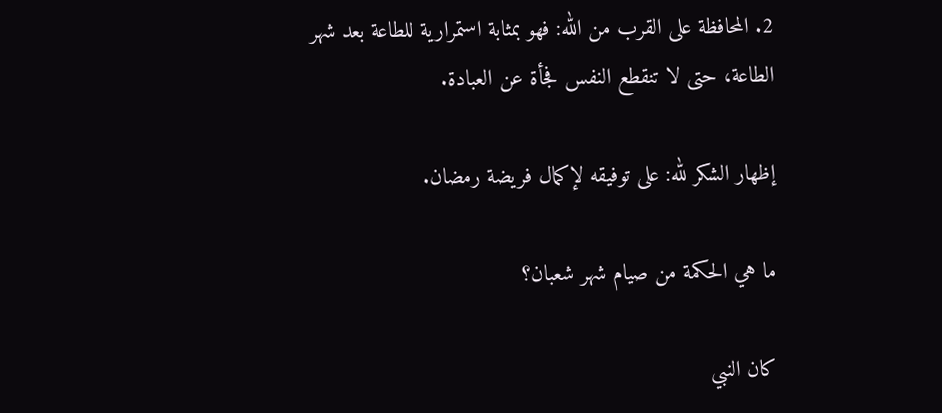2. المحافظة على القرب من الله: فهو بمثابة استمرارية للطاعة بعد شهر الطاعة، حتى لا تنقطع النفس فجأة عن العبادة.

إظهار الشكر لله: على توفيقه لإكمال فريضة رمضان.

ما هي الحكمة من صيام شهر شعبان؟

كان النبي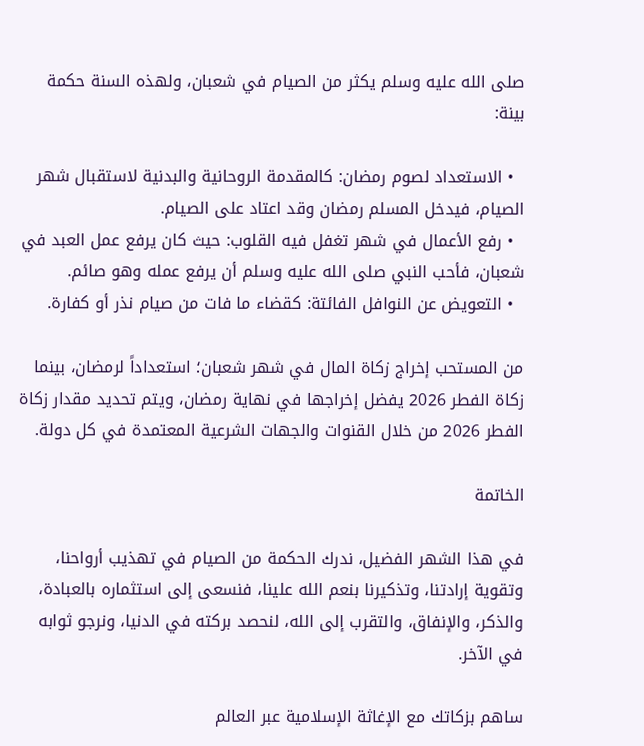صلى الله عليه وسلم يكثر من الصيام في شعبان، ولهذه السنة حكمة بينة:

  • الاستعداد لصوم رمضان: كالمقدمة الروحانية والبدنية لاستقبال شهر الصيام، فيدخل المسلم رمضان وقد اعتاد على الصيام.
  • رفع الأعمال في شهر تغفل فيه القلوب: حيث كان يرفع عمل العبد في شعبان، فأحب النبي صلى الله عليه وسلم أن يرفع عمله وهو صائم.
  • التعويض عن النوافل الفائتة: كقضاء ما فات من صيام نذر أو كفارة.

من المستحب إخراج زكاة المال في شهر شعبان؛ استعداداً لرمضان، بينما زكاة الفطر 2026 يفضل إخراجها في نهاية رمضان، ويتم تحديد مقدار زكاة الفطر 2026 من خلال القنوات والجهات الشرعية المعتمدة في كل دولة.

الخاتمة

في هذا الشهر الفضيل، ندرك الحكمة من الصيام في تهذيب أرواحنا، وتقوية إرادتنا، وتذكيرنا بنعم الله علينا، فنسعى إلى استثماره بالعبادة، والذكر، والإنفاق، والتقرب إلى الله، لنحصد بركته في الدنيا، ونرجو ثوابه في الآخر.

ساهم بزكاتك مع الإغاثة الإسلامية عبر العالم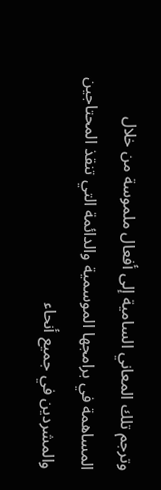وترجم تلك المعاني السامية إلى أفعال ملموسة من خلال المساهمة في برامجها الموسمية والدائمة التي تنقذ المحتاجين والمشردين في جميع أنحاء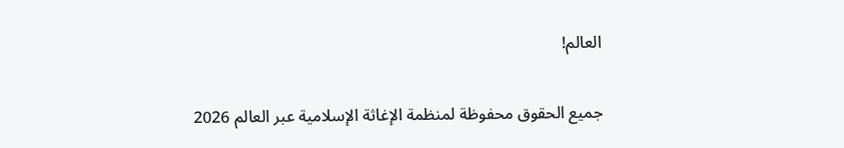العالم!

جميع الحقوق محفوظة لمنظمة الإغاثة الإسلامية عبر العالم 2026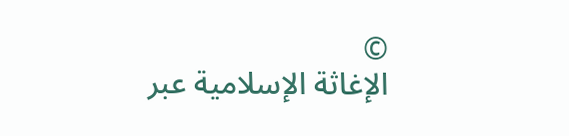©
الإغاثة الإسلامية عبر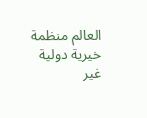العالم منظمة خيرية دولية غير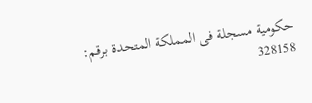حكومية مسجلة فى المملكة المتحدة برقم: 328158